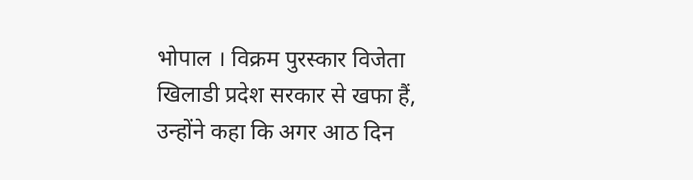भोपाल । विक्रम पुरस्कार विजेता खिलाडी प्रदेश सरकार से खफा हैं, उन्होंने कहा कि अगर आठ दिन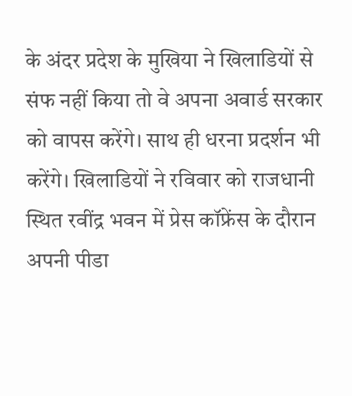के अंदर प्रदेश के मुखिया ने खिलाडियों से संफ नहीं किया तो वे अपना अवार्ड सरकार को वापस करेंगे। साथ ही धरना प्रदर्शन भी करेंगे। खिलाडियों ने रविवार को राजधानी स्थित रवींद्र भवन में प्रेस कॉफ्रेंस के दौरान अपनी पीडा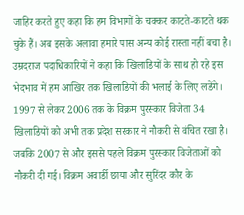जाहिर करते हुए कहा कि हम विभागों के चक्कर काटते-काटते थक चुके हैं। अब इसके अलावा हमारे पास अन्य कोई रास्ता नहीं बचा है। उम्रदराज पदाधिकारियों ने कहा कि खिलाडियों के साथ हो रहे इस भेदभाव में हम आखिर तक खिलाडियों की भलाई के लिए लडेंगे। 1997 से लेकर 2006 तक के विक्रम पुरस्कार विजेता 34 खिलाडियों को अभी तक प्रदेश सरकार ने नौकरी से वंचित रखा है।
जबकि 2007 से और इससे पहले विक्रम पुरस्कार विजेताओं को नौकरी दी गई। विक्रम अवार्डी छाया और सुरिंदर कौर के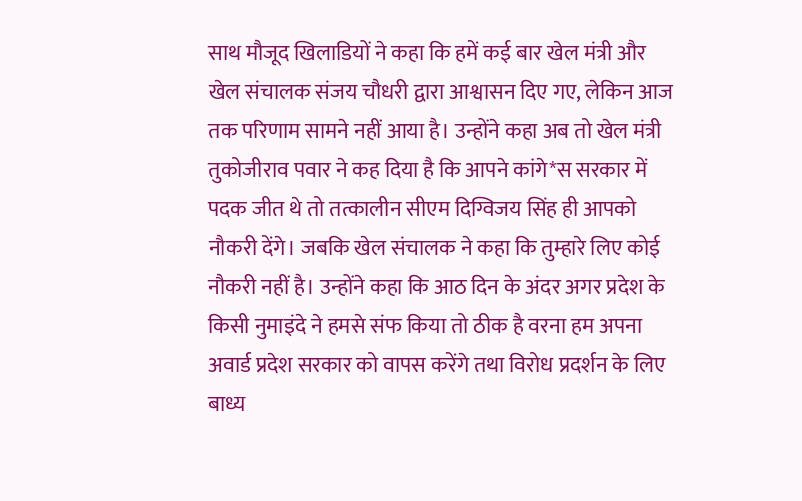साथ मौजूद खिलाडियों ने कहा कि हमें कई बार खेल मंत्री और खेल संचालक संजय चौधरी द्वारा आश्वासन दिए गए, लेकिन आज तक परिणाम सामने नहीं आया है। उन्होंने कहा अब तो खेल मंत्री तुकोजीराव पवार ने कह दिया है कि आपने कांगे*स सरकार में पदक जीत थे तो तत्कालीन सीएम दिग्विजय सिंह ही आपको नौकरी देंगे। जबकि खेल संचालक ने कहा कि तुम्हारे लिए कोई नौकरी नहीं है। उन्होंने कहा कि आठ दिन के अंदर अगर प्रदेश के किसी नुमाइंदे ने हमसे संफ किया तो ठीक है वरना हम अपना अवार्ड प्रदेश सरकार को वापस करेंगे तथा विरोध प्रदर्शन के लिए बाध्य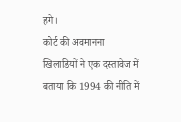हगे।
कोर्ट की अवमानना
खिलाडियों ने एक दस्तावेज में बताया कि 1994 की नीति में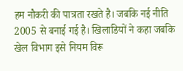हम नौकरी की पात्रता रखते है। जबकि नई नीति 2005 से बनाई गई है। खिलाडियों ने कहा जबकि खेल विभाग इसे नियम विरू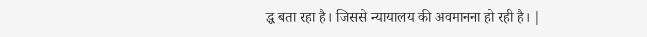द्ध बता रहा है। जिससे न्यायालय की अवमानना हो रही है। |